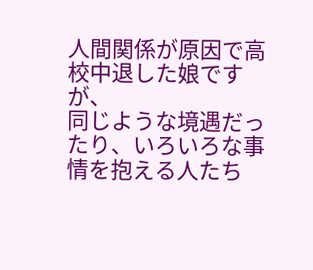人間関係が原因で高校中退した娘ですが、
同じような境遇だったり、いろいろな事情を抱える人たち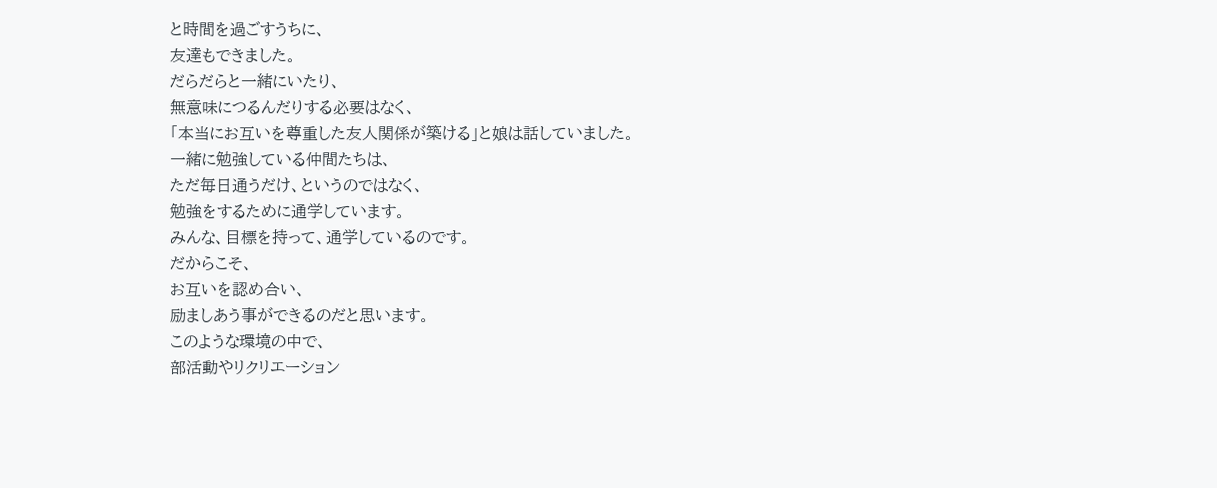と時間を過ごすうちに、
友達もできました。
だらだらと一緒にいたり、
無意味につるんだりする必要はなく、
「本当にお互いを尊重した友人関係が築ける」と娘は話していました。
一緒に勉強している仲間たちは、
ただ毎日通うだけ、というのではなく、
勉強をするために通学しています。
みんな、目標を持って、通学しているのです。
だからこそ、
お互いを認め合い、
励ましあう事ができるのだと思います。
このような環境の中で、
部活動やリクリエーション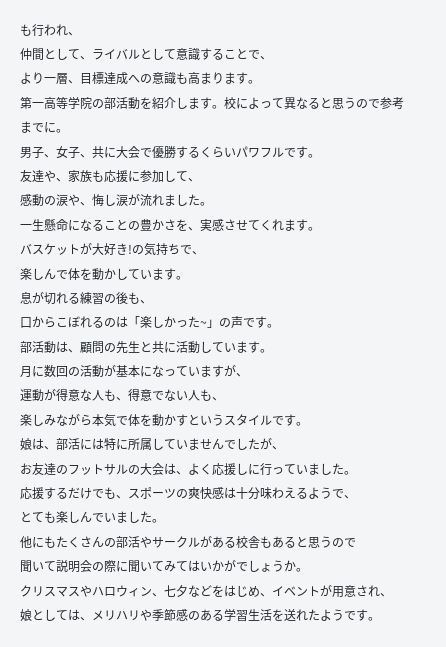も行われ、
仲間として、ライバルとして意識することで、
より一層、目標達成への意識も高まります。
第一高等学院の部活動を紹介します。校によって異なると思うので参考までに。
男子、女子、共に大会で優勝するくらいパワフルです。
友達や、家族も応援に参加して、
感動の涙や、悔し涙が流れました。
一生懸命になることの豊かさを、実感させてくれます。
バスケットが大好き!の気持ちで、
楽しんで体を動かしています。
息が切れる練習の後も、
口からこぼれるのは「楽しかった~」の声です。
部活動は、顧問の先生と共に活動しています。
月に数回の活動が基本になっていますが、
運動が得意な人も、得意でない人も、
楽しみながら本気で体を動かすというスタイルです。
娘は、部活には特に所属していませんでしたが、
お友達のフットサルの大会は、よく応援しに行っていました。
応援するだけでも、スポーツの爽快感は十分味わえるようで、
とても楽しんでいました。
他にもたくさんの部活やサークルがある校舎もあると思うので
聞いて説明会の際に聞いてみてはいかがでしょうか。
クリスマスやハロウィン、七夕などをはじめ、イベントが用意され、
娘としては、メリハリや季節感のある学習生活を送れたようです。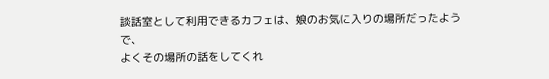談話室として利用できるカフェは、娘のお気に入りの場所だったようで、
よくその場所の話をしてくれ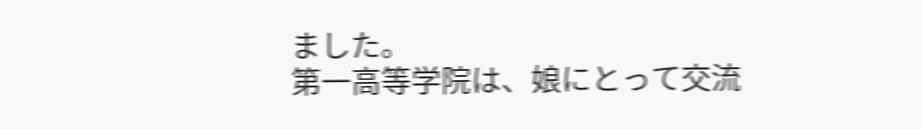ました。
第一高等学院は、娘にとって交流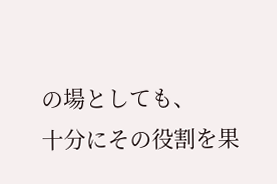の場としても、
十分にその役割を果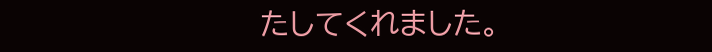たしてくれました。